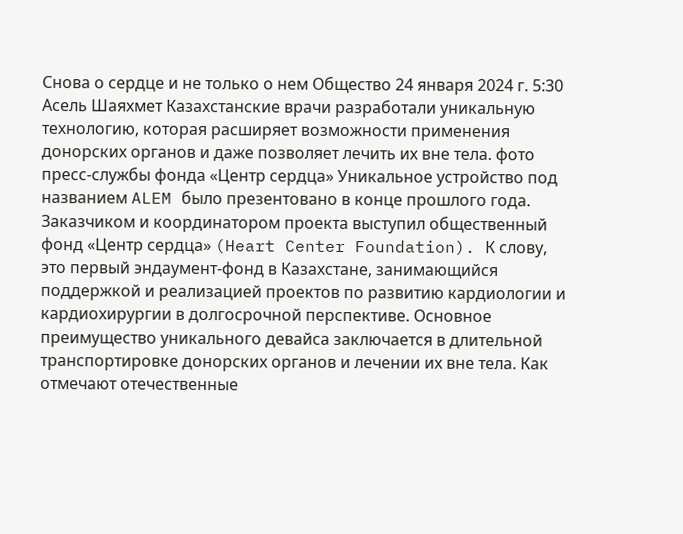Снова о сердце и не только о нем Общество 24 января 2024 г. 5:30 Асель Шаяхмет Казахстанские врачи разработали уникальную технологию, которая расширяет возможности применения донорских органов и даже позволяет лечить их вне тела. фото пресс-службы фонда «Центр сердца» Уникальное устройство под названием ALEM было презентовано в конце прошлого года. Заказчиком и координатором проекта выступил общественный фонд «Центр сердца» (Heart Center Foundation). К слову, это первый эндаумент-фонд в Казахстане, занимающийся поддержкой и реализацией проектов по развитию кардиологии и кардиохирургии в долгосрочной перспективе. Основное преимущество уникального девайса заключается в длительной транспортировке донорских органов и лечении их вне тела. Как отмечают отечественные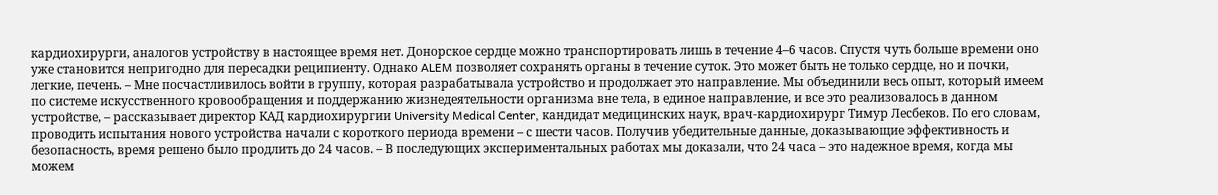кардиохирурги, аналогов устройству в настоящее время нет. Донорское сердце можно транспортировать лишь в течение 4–6 часов. Спустя чуть больше времени оно уже становится непригодно для пересадки реципиенту. Однако ALEM позволяет сохранять органы в течение суток. Это может быть не только сердце, но и почки, легкие, печень. – Мне посчастливилось войти в группу, которая разрабатывала устройство и продолжает это направление. Мы объединили весь опыт, который имеем по системе искусственного кровообращения и поддержанию жизнедеятельности организма вне тела, в единое направление, и все это реализовалось в данном устройстве, – рассказывает директор КАД кардиохирургии University Medical Center, кандидат медицинских наук, врач-кардиохирург Тимур Лесбеков. По его словам, проводить испытания нового устройства начали с короткого периода времени – с шести часов. Получив убедительные данные, доказывающие эффективность и безопасность, время решено было продлить до 24 часов. – В последующих экспериментальных работах мы доказали, что 24 часа – это надежное время, когда мы можем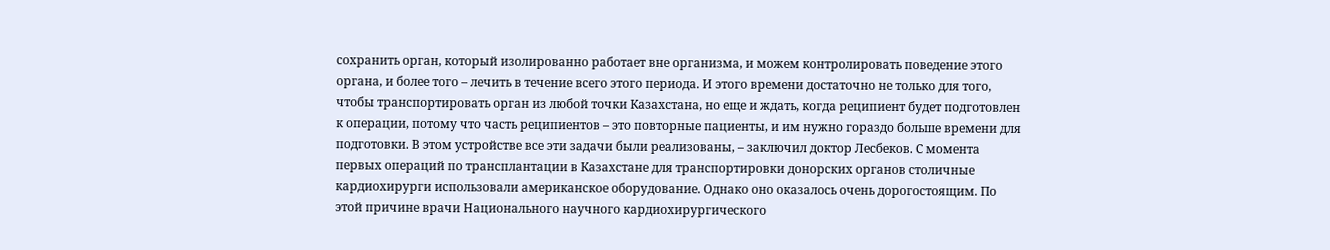сохранить орган, который изолированно работает вне организма, и можем контролировать поведение этого органа, и более того – лечить в течение всего этого периода. И этого времени достаточно не только для того, чтобы транспортировать орган из любой точки Казахстана, но еще и ждать, когда реципиент будет подготовлен к операции, потому что часть реципиентов – это повторные пациенты, и им нужно гораздо больше времени для подготовки. В этом устройстве все эти задачи были реализованы, – заключил доктор Лесбеков. С момента первых операций по трансплантации в Казахстане для транспортировки донорских органов столичные кардиохирурги использовали американское оборудование. Однако оно оказалось очень дорогостоящим. По этой причине врачи Национального научного кардиохирургического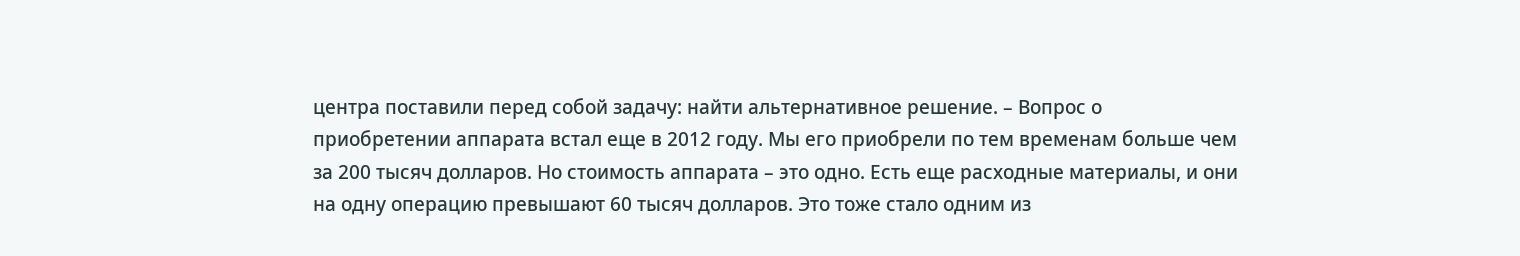центра поставили перед собой задачу: найти альтернативное решение. – Вопрос о приобретении аппарата встал еще в 2012 году. Мы его приобрели по тем временам больше чем за 200 тысяч долларов. Но стоимость аппарата – это одно. Есть еще расходные материалы, и они на одну операцию превышают 60 тысяч долларов. Это тоже стало одним из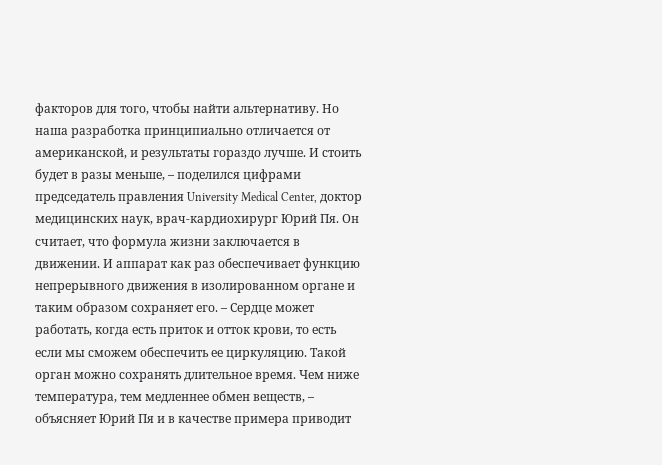факторов для того, чтобы найти альтернативу. Но наша разработка принципиально отличается от американской, и результаты гораздо лучше. И стоить будет в разы меньше, – поделился цифрами председатель правления University Medical Center, доктор медицинских наук, врач-кардиохирург Юрий Пя. Он считает, что формула жизни заключается в движении. И аппарат как раз обеспечивает функцию непрерывного движения в изолированном органе и таким образом сохраняет его. – Сердце может работать, когда есть приток и отток крови, то есть если мы сможем обеспечить ее циркуляцию. Такой орган можно сохранять длительное время. Чем ниже температура, тем медленнее обмен веществ, – объясняет Юрий Пя и в качестве примера приводит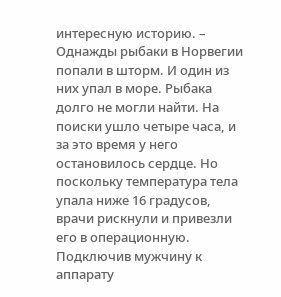интересную историю. – Однажды рыбаки в Норвегии попали в шторм. И один из них упал в море. Рыбака долго не могли найти. На поиски ушло четыре часа, и за это время у него остановилось сердце. Но поскольку температура тела упала ниже 16 градусов, врачи рискнули и привезли его в операционную. Подключив мужчину к аппарату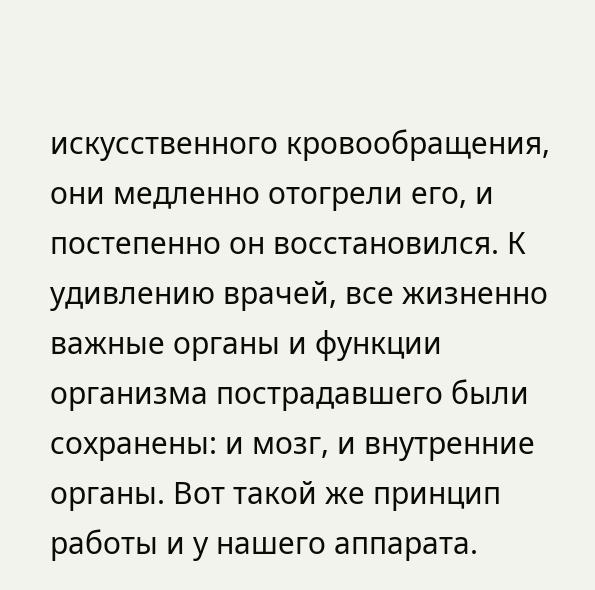искусственного кровообращения, они медленно отогрели его, и постепенно он восстановился. К удивлению врачей, все жизненно важные органы и функции организма пострадавшего были сохранены: и мозг, и внутренние органы. Вот такой же принцип работы и у нашего аппарата.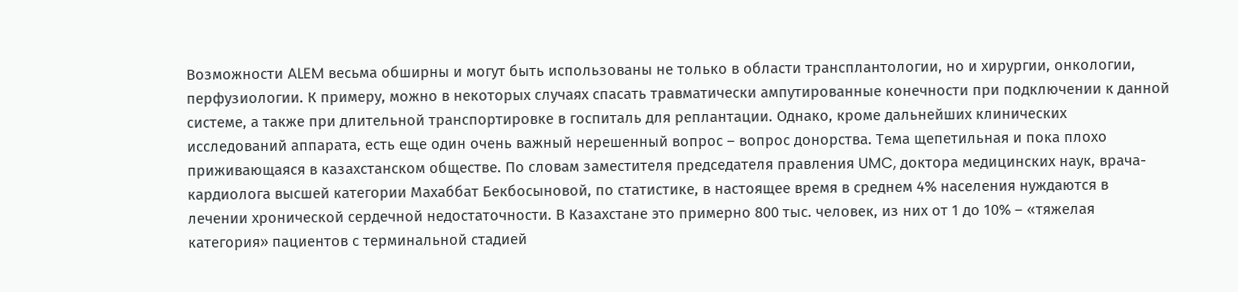Возможности ALEM весьма обширны и могут быть использованы не только в области трансплантологии, но и хирургии, онкологии, перфузиологии. К примеру, можно в некоторых случаях спасать травматически ампутированные конечности при подключении к данной системе, а также при длительной транспортировке в госпиталь для реплантации. Однако, кроме дальнейших клинических исследований аппарата, есть еще один очень важный нерешенный вопрос – вопрос донорства. Тема щепетильная и пока плохо приживающаяся в казахстанском обществе. По словам заместителя председателя правления UMC, доктора медицинских наук, врача-кардиолога высшей категории Махаббат Бекбосыновой, по статистике, в настоящее время в среднем 4% населения нуждаются в лечении хронической сердечной недостаточности. В Казахстане это примерно 800 тыс. человек, из них от 1 до 10% – «тяжелая категория» пациентов с терминальной стадией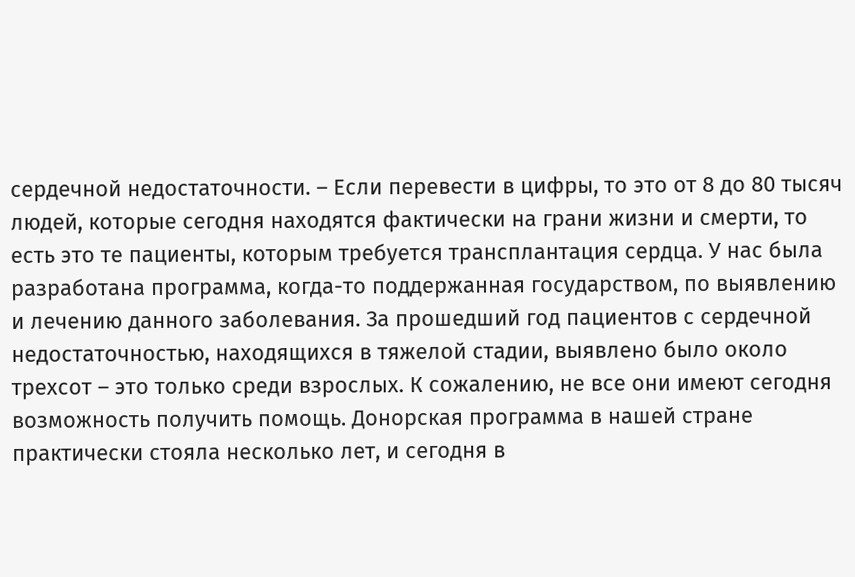сердечной недостаточности. – Если перевести в цифры, то это от 8 до 80 тысяч людей, которые сегодня находятся фактически на грани жизни и смерти, то есть это те пациенты, которым требуется трансплантация сердца. У нас была разработана программа, когда-то поддержанная государством, по выявлению и лечению данного заболевания. За прошедший год пациентов с сердечной недостаточностью, находящихся в тяжелой стадии, выявлено было около трехсот – это только среди взрослых. К сожалению, не все они имеют сегодня возможность получить помощь. Донорская программа в нашей стране практически стояла несколько лет, и сегодня в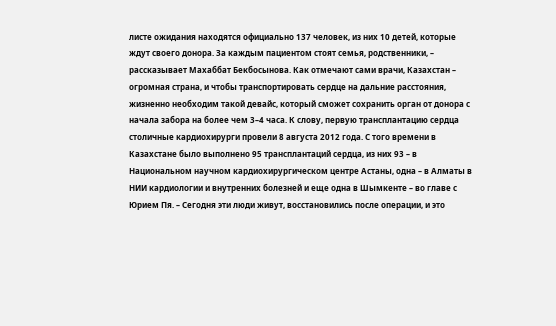листе ожидания находятся официально 137 человек, из них 10 детей, которые ждут своего донора. За каждым пациентом стоят семья, родственники, – рассказывает Махаббат Бекбосынова. Как отмечают сами врачи, Казахстан – огромная страна, и чтобы транспортировать сердце на дальние расстояния, жизненно необходим такой девайс, который сможет сохранить орган от донора с начала забора на более чем 3–4 часа. К слову, первую трансплантацию сердца столичные кардиохирурги провели 8 августа 2012 года. С того времени в Казахстане было выполнено 95 трансплантаций сердца, из них 93 – в Национальном научном кардиохирургическом центре Астаны, одна – в Алматы в НИИ кардиологии и внутренних болезней и еще одна в Шымкенте – во главе с Юрием Пя. – Сегодня эти люди живут, восстановились после операции, и это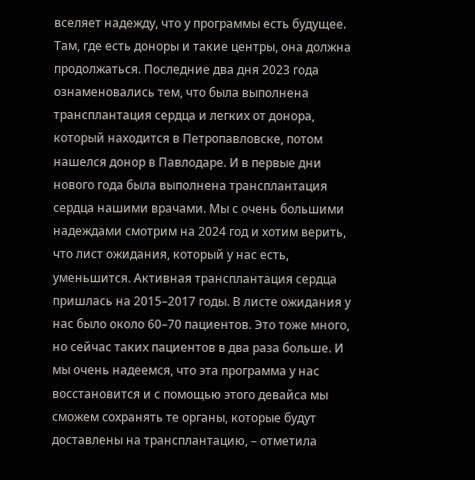вселяет надежду, что у программы есть будущее. Там, где есть доноры и такие центры, она должна продолжаться. Последние два дня 2023 года ознаменовались тем, что была выполнена трансплантация сердца и легких от донора, который находится в Петропавловске, потом нашелся донор в Павлодаре. И в первые дни нового года была выполнена трансплантация сердца нашими врачами. Мы с очень большими надеждами смотрим на 2024 год и хотим верить, что лист ожидания, который у нас есть, уменьшится. Активная трансплантация сердца пришлась на 2015–2017 годы. В листе ожидания у нас было около 60–70 пациентов. Это тоже много, но сейчас таких пациентов в два раза больше. И мы очень надеемся, что эта программа у нас восстановится и с помощью этого девайса мы сможем сохранять те органы, которые будут доставлены на трансплантацию, – отметила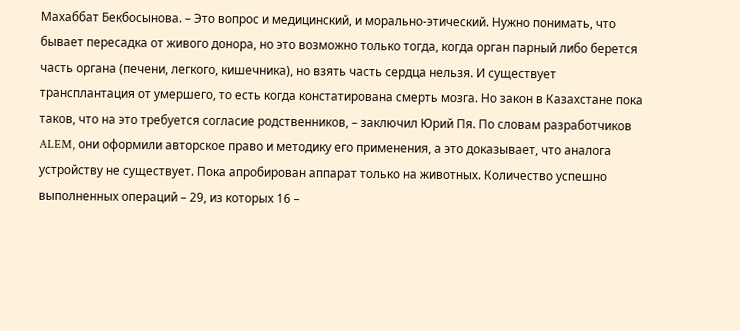Махаббат Бекбосынова. – Это вопрос и медицинский, и морально-этический. Нужно понимать, что бывает пересадка от живого донора, но это возможно только тогда, когда орган парный либо берется часть органа (печени, легкого, кишечника), но взять часть сердца нельзя. И существует трансплантация от умершего, то есть когда констатирована смерть мозга. Но закон в Казахстане пока таков, что на это требуется согласие родственников, – заключил Юрий Пя. По словам разработчиков ALEM, они оформили авторское право и методику его применения, а это доказывает, что аналога устройству не существует. Пока апробирован аппарат только на животных. Количество успешно выполненных операций – 29, из которых 16 –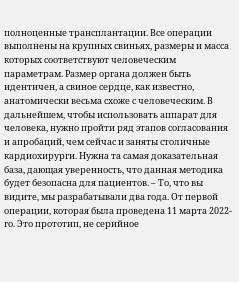полноценные трансплантации. Все операции выполнены на крупных свиньях, размеры и масса которых соответствуют человеческим параметрам. Размер органа должен быть идентичен, а свиное сердце, как известно, анатомически весьма схоже с человеческим. В дальнейшем, чтобы использовать аппарат для человека, нужно пройти ряд этапов согласования и апробаций, чем сейчас и заняты столичные кардиохирурги. Нужна та самая доказательная база, дающая уверенность, что данная методика будет безопасна для пациентов. – То, что вы видите, мы разрабатывали два года. От первой операции, которая была проведена 11 марта 2022-го. Это прототип, не серийное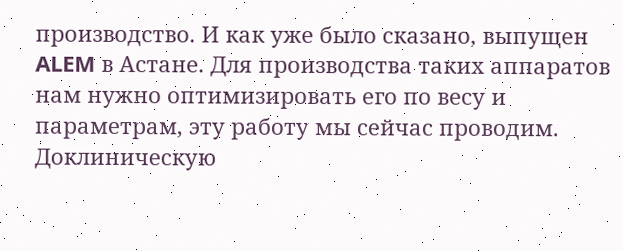производство. И как уже было сказано, выпущен ALEM в Астане. Для производства таких аппаратов нам нужно оптимизировать его по весу и параметрам, эту работу мы сейчас проводим. Доклиническую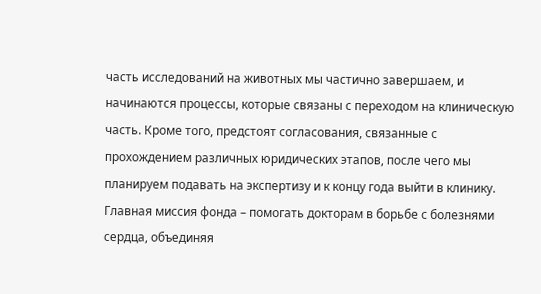часть исследований на животных мы частично завершаем, и начинаются процессы, которые связаны с переходом на клиническую часть. Кроме того, предстоят согласования, связанные с прохождением различных юридических этапов, после чего мы планируем подавать на экспертизу и к концу года выйти в клинику. Главная миссия фонда – помогать докторам в борьбе с болезнями сердца, объединяя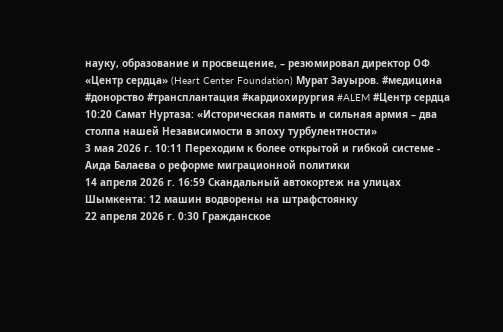науку, образование и просвещение, – резюмировал директор ОФ «Центр сердца» (Heart Center Foundation) Мурат Зауыров. #медицина #донорство #трансплантация #кардиохирургия #ALEM #Центр сердца
10:20 Самат Нуртаза: «Историческая память и сильная армия – два столпа нашей Независимости в эпоху турбулентности»
3 мая 2026 г. 10:11 Переходим к более открытой и гибкой системе - Аида Балаева о реформе миграционной политики
14 апреля 2026 г. 16:59 Скандальный автокортеж на улицах Шымкента: 12 машин водворены на штрафстоянку
22 апреля 2026 г. 0:30 Гражданское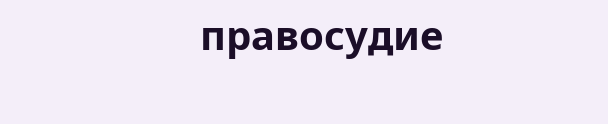правосудие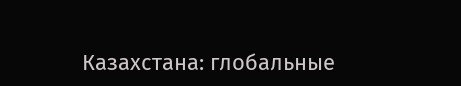Казахстана: глобальные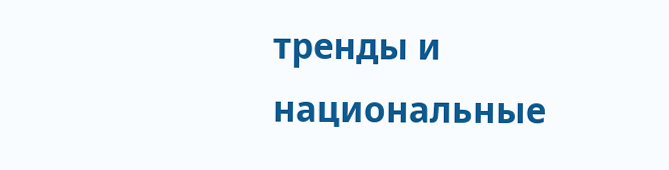тренды и национальные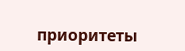приоритеты